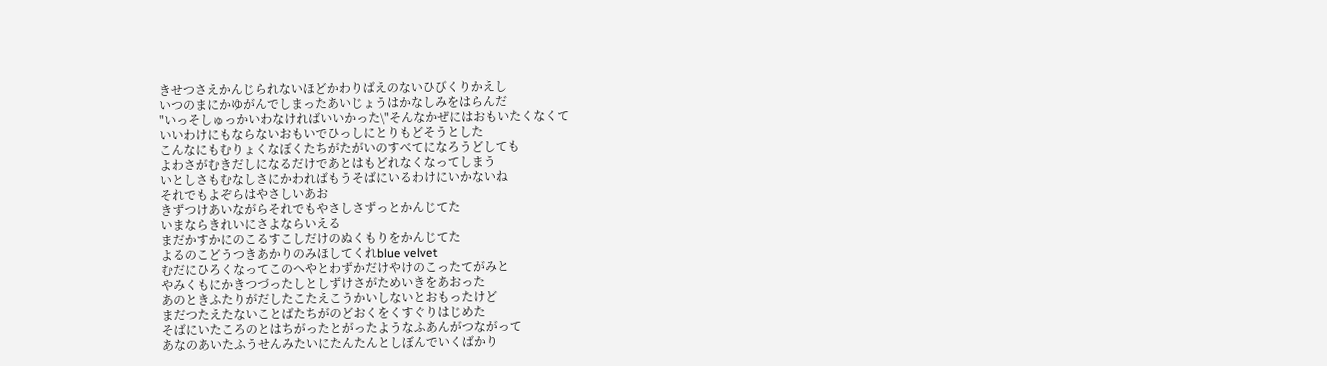きせつさえかんじられないほどかわりばえのないひびくりかえし
いつのまにかゆがんでしまったあいじょうはかなしみをはらんだ
"いっそしゅっかいわなければいいかった\"そんなかぜにはおもいたくなくて
いいわけにもならないおもいでひっしにとりもどそうとした
こんなにもむりょくなぼくたちがたがいのすべてになろうどしても
よわさがむきだしになるだけであとはもどれなくなってしまう
いとしさもむなしさにかわればもうそばにいるわけにいかないね
それでもよぞらはやさしいあお
きずつけあいながらそれでもやさしさずっとかんじてた
いまならきれいにさよならいえる
まだかすかにのこるすこしだけのぬくもりをかんじてた
よるのこどうつきあかりのみほしてくれblue velvet
むだにひろくなってこのへやとわずかだけやけのこったてがみと
やみくもにかきつづったしとしずけさがためいきをあおった
あのときふたりがだしたこたえこうかいしないとおもったけど
まだつたえたないことばたちがのどおくをくすぐりはじめた
そばにいたころのとはちがったとがったようなふあんがつながって
あなのあいたふうせんみたいにたんたんとしぼんでいくばかり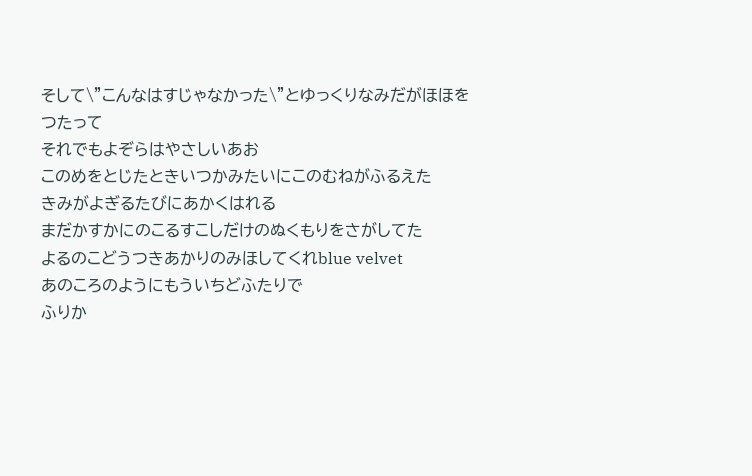そして\"こんなはすじゃなかった\"とゆっくりなみだがほほをつたって
それでもよぞらはやさしいあお
このめをとじたときいつかみたいにこのむねがふるえた
きみがよぎるたびにあかくはれる
まだかすかにのこるすこしだけのぬくもりをさがしてた
よるのこどうつきあかりのみほしてくれblue velvet
あのころのようにもういちどふたりで
ふりか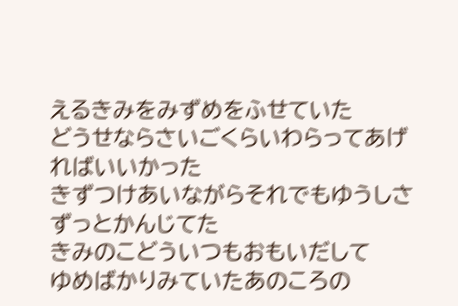えるきみをみずめをふせていた
どうせならさいごくらいわらってあげればいいかった
きずつけあいながらそれでもゆうしさずっとかんじてた
きみのこどういつもおもいだして
ゆめばかりみていたあのころの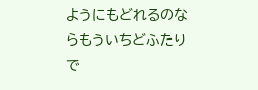ようにもどれるのならもういちどふたりで